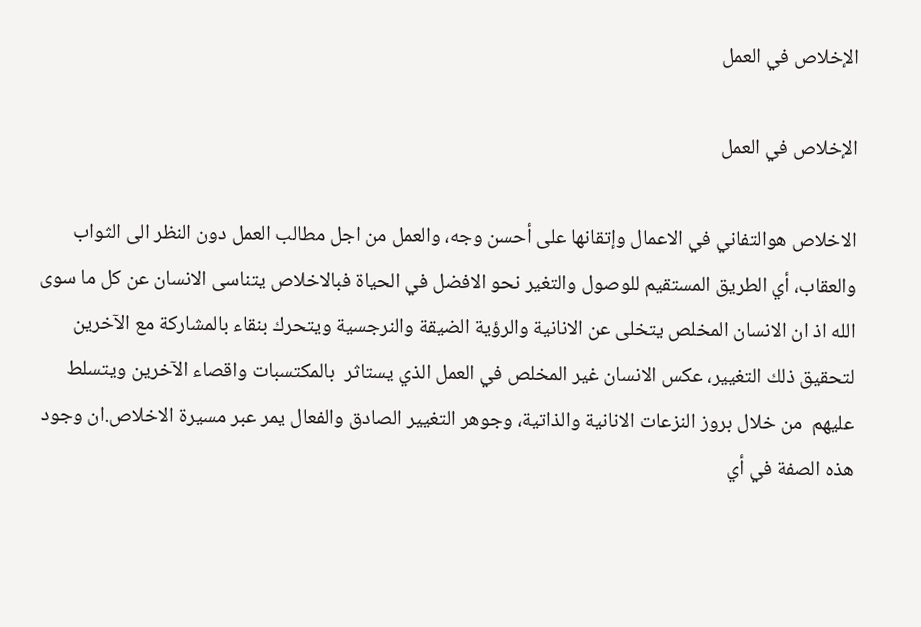الإخلاص في العمل

الإخلاص في العمل

الاخلاص هوالتفاني في الاعمال وإتقانها على أحسن وجه، والعمل من اجل مطالب العمل دون النظر الى الثواب والعقاب، أي الطريق المستقيم للوصول والتغير نحو الافضل في الحياة فبالاخلاص يتناسى الانسان عن كل ما سوى الله اذ ان الانسان المخلص يتخلى عن الانانية والرؤية الضيقة والنرجسية ويتحرك بنقاء بالمشاركة مع الآخرين لتحقيق ذلك التغيير، عكس الانسان غير المخلص في العمل الذي يستاثر  بالمكتسبات واقصاء الآخرين ويتسلط عليهم  من خلال بروز النزعات الانانية والذاتية، وجوهر التغيير الصادق والفعال يمر عبر مسيرة الاخلاص.ان وجود هذه الصفة في أي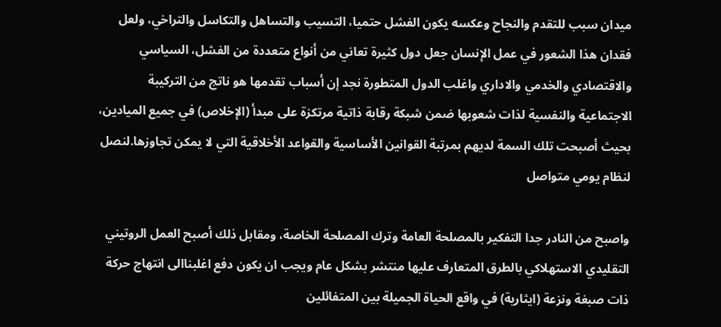ميدان سبب للتقدم والنجاح وعكسه يكون الفشل حتميا، التسيب والتساهل والتكاسل والتراخي، ولعل فقدان هذا الشعور في عمل الإنسان جعل دول كثيرة تعاني من أنواع متعددة من الفشل، السياسي والاقتصادي والخدمي والاداري واغلب الدول المتطورة نجد إن أسباب تقدمها هو ناتج من التركيبة الاجتماعية والنفسية لذات شعوبها ضمن شبكة رقابة ذاتية مرتكزة على مبدأ (الإخلاص) في جميع الميادين، بحيث أصبحت تلك السمة لديهم بمرتبة القوانين الأساسية والقواعد الأخلاقية التي لا يمكن تجاوزها.لنصل لنظام يومي متواصل

واصبح من النادر جدا التفكير بالمصلحة العامة وترك المصلحة الخاصة، ومقابل ذلك أصبح العمل الروتيني التقليدي الاستهلاكي بالطرق المتعارف عليها منتشر بشكل عام ويجب ان يكون دفع اغلبناالى انتهاج حركة ذات صبغة ونزعة (ايثارية) في واقع الحياة الجميلة بين المتفائلين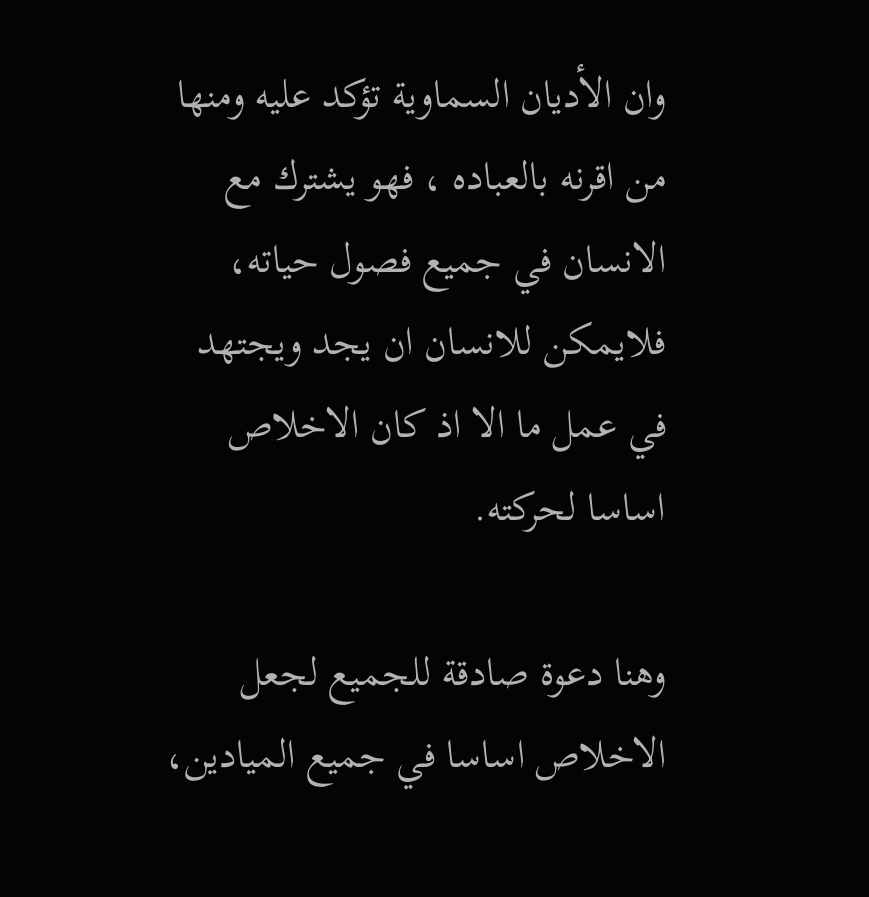وان الأديان السماوية تؤكد عليه ومنها من اقرنه بالعباده ، فهو يشترك مع الانسان في جميع فصول حياته، فلايمكن للانسان ان يجد ويجتهد في عمل ما الا اذ كان الاخلاص اساسا لحركته.

وهنا دعوة صادقة للجميع لجعل الاخلاص اساسا في جميع الميادين،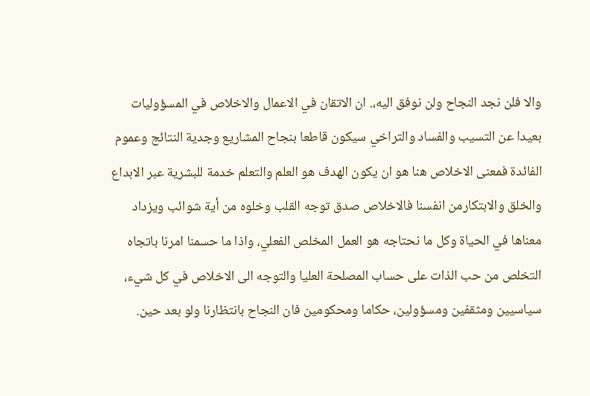والا فلن نجد النجاح ولن نوفق اليه،. ان الاتقان في الاعمال والاخلاص في المسؤوليات بعيدا عن التسيب والفساد والتراخي سيكون قاطعا بنجاح المشاريع وجدية النتائج وعموم الفائدة فمعنى الاخلاص هنا هو ان يكون الهدف هو العلم والتعلم خدمة للبشرية عبر الابداع والخلق والابتكارمن انفسنا فالاخلاص صدق توجه القلب وخلوه من أية شوائب ويزداد معناها في الحياة وكل ما نحتاجه هو العمل المخلص الفعلي، واذا ما حسمنا امرنا باتجاه التخلص من حب الذات على حساب المصلحة العليا والتوجه الى الاخلاص في كل شيء، سياسيين ومثقفين ومسؤولين، حكاما ومحكومين فان النجاح بانتظارنا ولو بعد حين.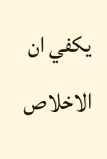يكفي ان الاخلاص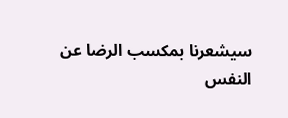سيشعرنا بمكسب الرضا عن النفس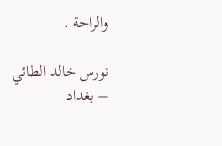والراحة .

نورس خالد الطائي  – بغداد